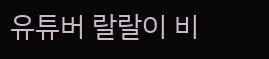유튜버 랄랄이 비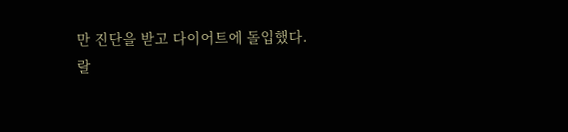만 진단을 받고 다이어트에 돌입했다.
랄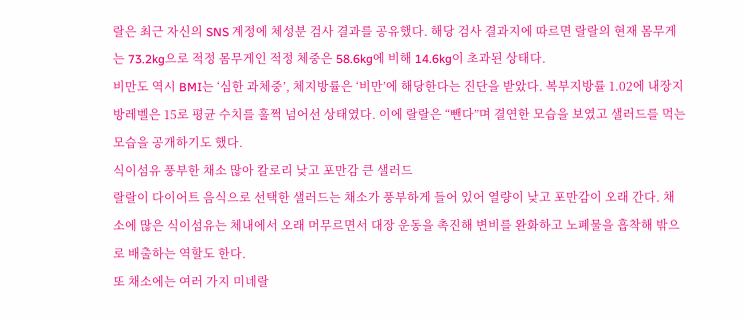랄은 최근 자신의 SNS 계정에 체성분 검사 결과를 공유했다. 해당 검사 결과지에 따르면 랄랄의 현재 몸무게는 73.2kg으로 적정 몸무게인 적정 체중은 58.6kg에 비해 14.6kg이 초과된 상태다.
비만도 역시 BMI는 ‘심한 과체중’, 체지방률은 ‘비만’에 해당한다는 진단을 받았다. 복부지방률 1.02에 내장지방레벨은 15로 평균 수치를 훌쩍 넘어선 상태였다. 이에 랄랄은 “뺀다”며 결연한 모습을 보였고 샐러드를 먹는 모습을 공개하기도 했다.
식이섬유 풍부한 채소 많아 칼로리 낮고 포만감 큰 샐러드
랄랄이 다이어트 음식으로 선택한 샐러드는 채소가 풍부하게 들어 있어 열량이 낮고 포만감이 오래 간다. 채소에 많은 식이섬유는 체내에서 오래 머무르면서 대장 운동을 촉진해 변비를 완화하고 노폐물을 흡착해 밖으로 배출하는 역할도 한다.
또 채소에는 여러 가지 미네랄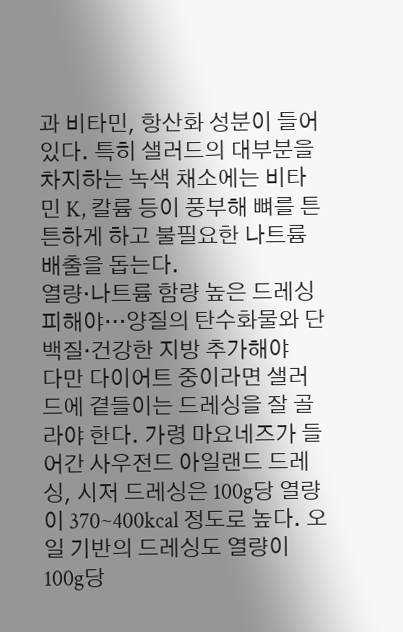과 비타민, 항산화 성분이 들어있다. 특히 샐러드의 대부분을 차지하는 녹색 채소에는 비타민 K, 칼륨 등이 풍부해 뼈를 튼튼하게 하고 불필요한 나트륨 배출을 돕는다.
열량‧나트륨 함량 높은 드레싱 피해야…양질의 탄수화물와 단백질·건강한 지방 추가해야
다만 다이어트 중이라면 샐러드에 곁들이는 드레싱을 잘 골라야 한다. 가령 마요네즈가 들어간 사우전드 아일랜드 드레싱, 시저 드레싱은 100g당 열량이 370~400kcal 정도로 높다. 오일 기반의 드레싱도 열량이 100g당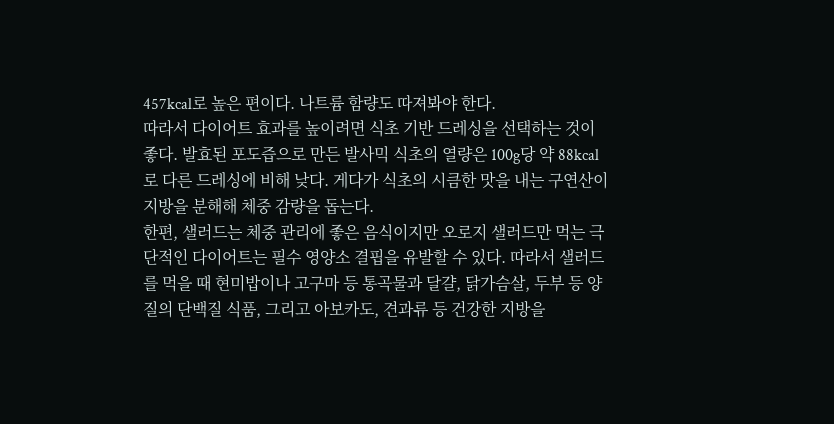457kcal로 높은 편이다. 나트륨 함량도 따져봐야 한다.
따라서 다이어트 효과를 높이려면 식초 기반 드레싱을 선택하는 것이 좋다. 발효된 포도즙으로 만든 발사믹 식초의 열량은 100g당 약 88kcal로 다른 드레싱에 비해 낮다. 게다가 식초의 시큼한 맛을 내는 구연산이 지방을 분해해 체중 감량을 돕는다.
한편, 샐러드는 체중 관리에 좋은 음식이지만 오로지 샐러드만 먹는 극단적인 다이어트는 필수 영양소 결핍을 유발할 수 있다. 따라서 샐러드를 먹을 때 현미밥이나 고구마 등 통곡물과 달걀, 닭가슴살, 두부 등 양질의 단백질 식품, 그리고 아보카도, 견과류 등 건강한 지방을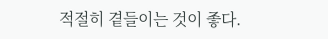적절히 곁들이는 것이 좋다.